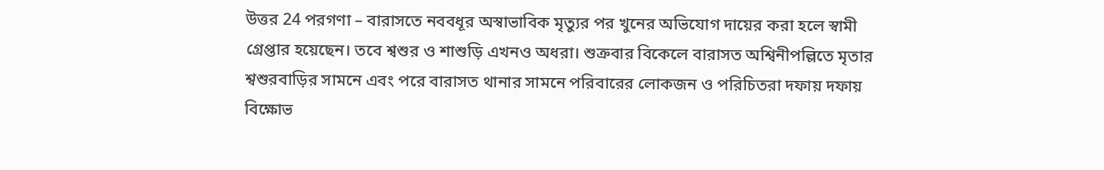উত্তর 24 পরগণা – বারাসতে নববধূর অস্বাভাবিক মৃত্যুর পর খুনের অভিযোগ দায়ের করা হলে স্বামী গ্রেপ্তার হয়েছেন। তবে শ্বশুর ও শাশুড়ি এখনও অধরা। শুক্রবার বিকেলে বারাসত অশ্বিনীপল্লিতে মৃতার শ্বশুরবাড়ির সামনে এবং পরে বারাসত থানার সামনে পরিবারের লোকজন ও পরিচিতরা দফায় দফায় বিক্ষোভ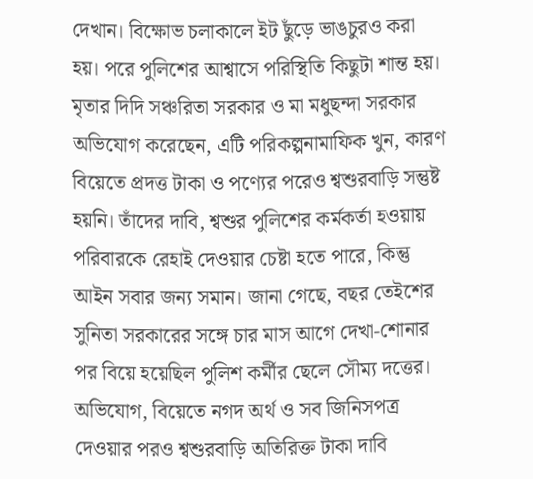দেখান। বিক্ষোভ চলাকালে ইট ছুঁড়ে ভাঙচুরও করা হয়। পরে পুলিশের আশ্বাসে পরিস্থিতি কিছুটা শান্ত হয়।
মৃতার দিদি সঞ্চরিতা সরকার ও মা মধুছন্দা সরকার অভিযোগ করেছেন, এটি পরিকল্পনামাফিক খুন, কারণ বিয়েতে প্রদত্ত টাকা ও পণ্যের পরেও শ্বশুরবাড়ি সন্তুষ্ট হয়নি। তাঁদের দাবি, শ্বশুর পুলিশের কর্মকর্তা হওয়ায় পরিবারকে রেহাই দেওয়ার চেষ্টা হতে পারে, কিন্তু আইন সবার জন্য সমান। জানা গেছে, বছর তেইশের সুনিতা সরকারের সঙ্গে চার মাস আগে দেখা-শোনার পর বিয়ে হয়েছিল পুলিশ কর্মীর ছেলে সৌম্য দত্তের।
অভিযোগ, বিয়েতে নগদ অর্থ ও সব জিনিসপত্র দেওয়ার পরও শ্বশুরবাড়ি অতিরিক্ত টাকা দাবি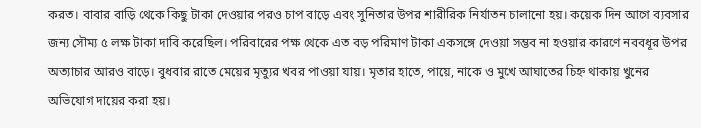করত। বাবার বাড়ি থেকে কিছু টাকা দেওয়ার পরও চাপ বাড়ে এবং সুনিতার উপর শারীরিক নির্যাতন চালানো হয়। কয়েক দিন আগে ব্যবসার জন্য সৌম্য ৫ লক্ষ টাকা দাবি করেছিল। পরিবারের পক্ষ থেকে এত বড় পরিমাণ টাকা একসঙ্গে দেওয়া সম্ভব না হওয়ার কারণে নববধূর উপর অত্যাচার আরও বাড়ে। বুধবার রাতে মেয়ের মৃত্যুর খবর পাওয়া যায়। মৃতার হাতে, পায়ে, নাকে ও মুখে আঘাতের চিহ্ন থাকায় খুনের অভিযোগ দায়ের করা হয়।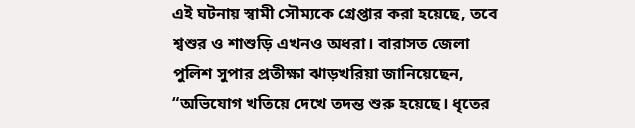এই ঘটনায় স্বামী সৌম্যকে গ্রেপ্তার করা হয়েছে, তবে শ্বশুর ও শাশুড়ি এখনও অধরা। বারাসত জেলা পুলিশ সুপার প্রতীক্ষা ঝাড়খরিয়া জানিয়েছেন, “অভিযোগ খতিয়ে দেখে তদন্ত শুরু হয়েছে। ধৃতের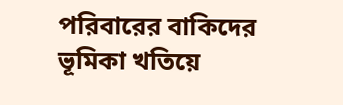পরিবারের বাকিদের ভূমিকা খতিয়ে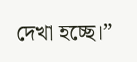দেখা হচ্ছে।”